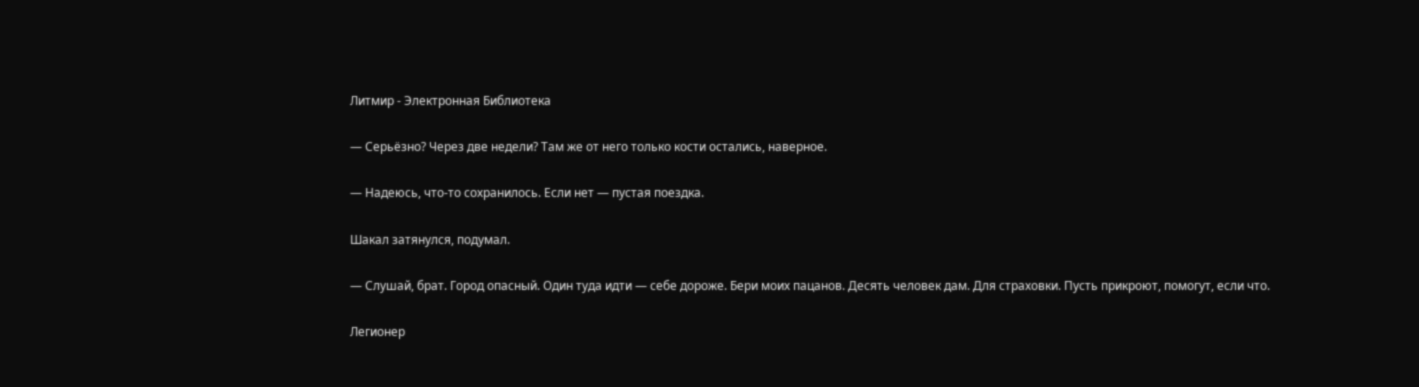Литмир - Электронная Библиотека

— Серьёзно? Через две недели? Там же от него только кости остались, наверное.

— Надеюсь, что-то сохранилось. Если нет — пустая поездка.

Шакал затянулся, подумал.

— Слушай, брат. Город опасный. Один туда идти — себе дороже. Бери моих пацанов. Десять человек дам. Для страховки. Пусть прикроют, помогут, если что.

Легионер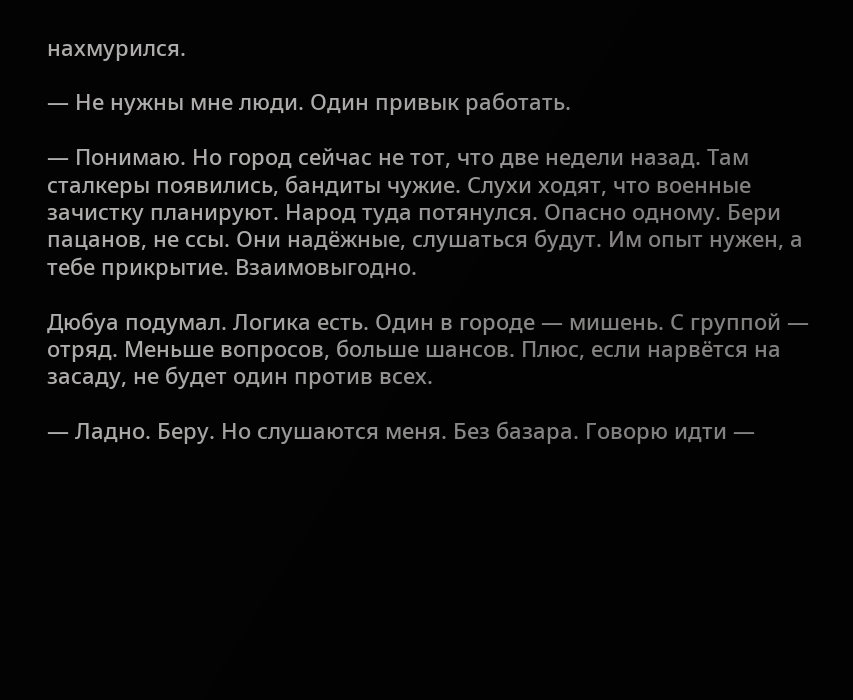нахмурился.

— Не нужны мне люди. Один привык работать.

— Понимаю. Но город сейчас не тот, что две недели назад. Там сталкеры появились, бандиты чужие. Слухи ходят, что военные зачистку планируют. Народ туда потянулся. Опасно одному. Бери пацанов, не ссы. Они надёжные, слушаться будут. Им опыт нужен, а тебе прикрытие. Взаимовыгодно.

Дюбуа подумал. Логика есть. Один в городе — мишень. С группой — отряд. Меньше вопросов, больше шансов. Плюс, если нарвётся на засаду, не будет один против всех.

— Ладно. Беру. Но слушаются меня. Без базара. Говорю идти —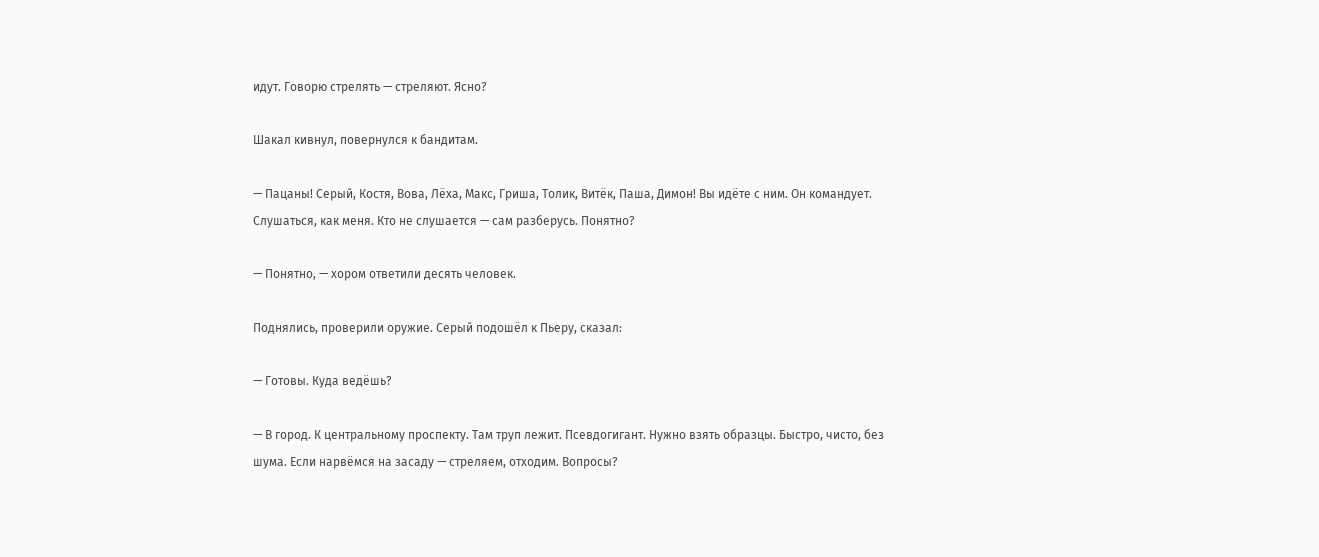идут. Говорю стрелять — стреляют. Ясно?

Шакал кивнул, повернулся к бандитам.

— Пацаны! Серый, Костя, Вова, Лёха, Макс, Гриша, Толик, Витёк, Паша, Димон! Вы идёте с ним. Он командует. Слушаться, как меня. Кто не слушается — сам разберусь. Понятно?

— Понятно, — хором ответили десять человек.

Поднялись, проверили оружие. Серый подошёл к Пьеру, сказал:

— Готовы. Куда ведёшь?

— В город. К центральному проспекту. Там труп лежит. Псевдогигант. Нужно взять образцы. Быстро, чисто, без шума. Если нарвёмся на засаду — стреляем, отходим. Вопросы?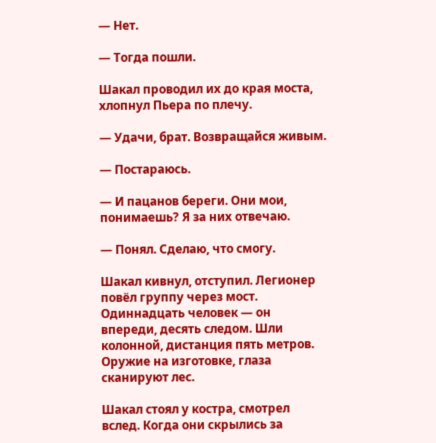— Нет.

— Тогда пошли.

Шакал проводил их до края моста, хлопнул Пьера по плечу.

— Удачи, брат. Возвращайся живым.

— Постараюсь.

— И пацанов береги. Они мои, понимаешь? Я за них отвечаю.

— Понял. Сделаю, что смогу.

Шакал кивнул, отступил. Легионер повёл группу через мост. Одиннадцать человек — он впереди, десять следом. Шли колонной, дистанция пять метров. Оружие на изготовке, глаза сканируют лес.

Шакал стоял у костра, смотрел вслед. Когда они скрылись за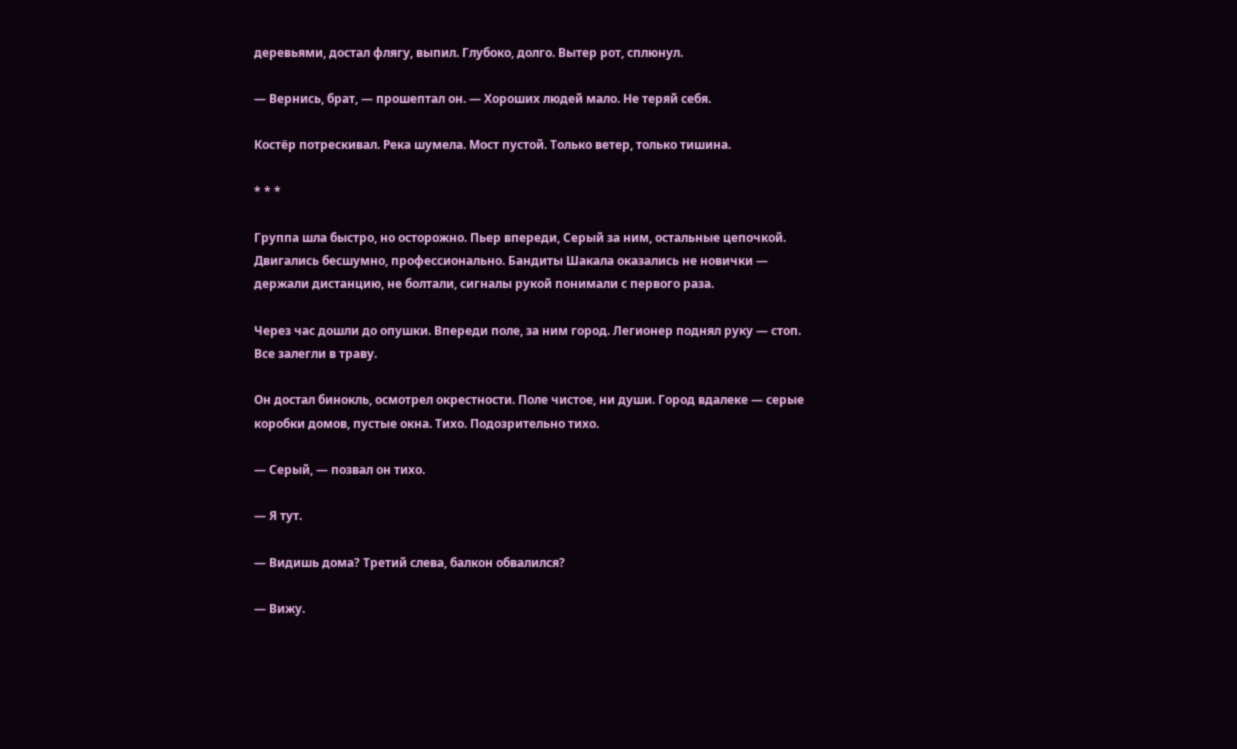деревьями, достал флягу, выпил. Глубоко, долго. Вытер рот, сплюнул.

— Вернись, брат, — прошептал он. — Хороших людей мало. Не теряй себя.

Костёр потрескивал. Река шумела. Мост пустой. Только ветер, только тишина.

* * *

Группа шла быстро, но осторожно. Пьер впереди, Серый за ним, остальные цепочкой. Двигались бесшумно, профессионально. Бандиты Шакала оказались не новички — держали дистанцию, не болтали, сигналы рукой понимали с первого раза.

Через час дошли до опушки. Впереди поле, за ним город. Легионер поднял руку — стоп. Все залегли в траву.

Он достал бинокль, осмотрел окрестности. Поле чистое, ни души. Город вдалеке — серые коробки домов, пустые окна. Тихо. Подозрительно тихо.

— Серый, — позвал он тихо.

— Я тут.

— Видишь дома? Третий слева, балкон обвалился?

— Вижу.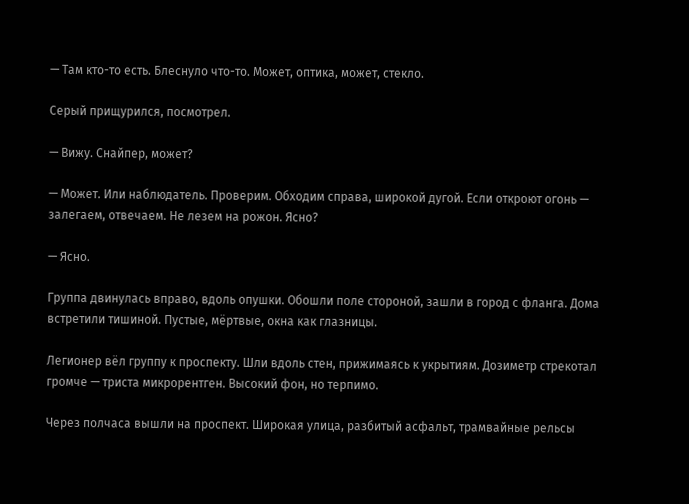— Там кто-то есть. Блеснуло что-то. Может, оптика, может, стекло.

Серый прищурился, посмотрел.

— Вижу. Снайпер, может?

— Может. Или наблюдатель. Проверим. Обходим справа, широкой дугой. Если откроют огонь — залегаем, отвечаем. Не лезем на рожон. Ясно?

— Ясно.

Группа двинулась вправо, вдоль опушки. Обошли поле стороной, зашли в город с фланга. Дома встретили тишиной. Пустые, мёртвые, окна как глазницы.

Легионер вёл группу к проспекту. Шли вдоль стен, прижимаясь к укрытиям. Дозиметр стрекотал громче — триста микрорентген. Высокий фон, но терпимо.

Через полчаса вышли на проспект. Широкая улица, разбитый асфальт, трамвайные рельсы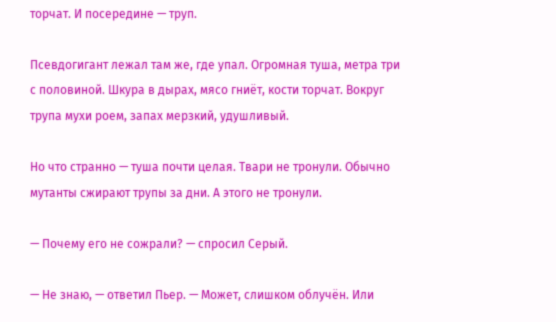торчат. И посередине — труп.

Псевдогигант лежал там же, где упал. Огромная туша, метра три с половиной. Шкура в дырах, мясо гниёт, кости торчат. Вокруг трупа мухи роем, запах мерзкий, удушливый.

Но что странно — туша почти целая. Твари не тронули. Обычно мутанты сжирают трупы за дни. А этого не тронули.

— Почему его не сожрали? — спросил Серый.

— Не знаю, — ответил Пьер. — Может, слишком облучён. Или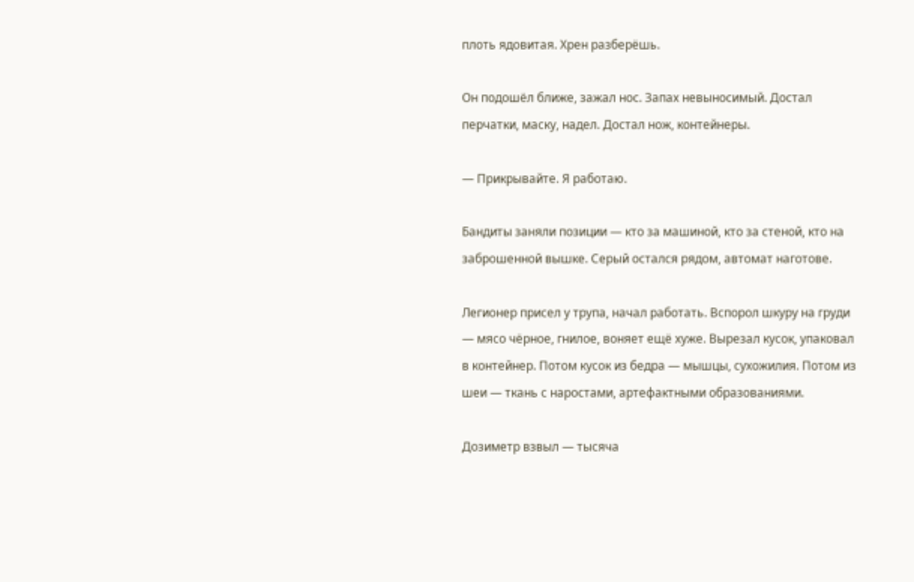плоть ядовитая. Хрен разберёшь.

Он подошёл ближе, зажал нос. Запах невыносимый. Достал перчатки, маску, надел. Достал нож, контейнеры.

— Прикрывайте. Я работаю.

Бандиты заняли позиции — кто за машиной, кто за стеной, кто на заброшенной вышке. Серый остался рядом, автомат наготове.

Легионер присел у трупа, начал работать. Вспорол шкуру на груди — мясо чёрное, гнилое, воняет ещё хуже. Вырезал кусок, упаковал в контейнер. Потом кусок из бедра — мышцы, сухожилия. Потом из шеи — ткань с наростами, артефактными образованиями.

Дозиметр взвыл — тысяча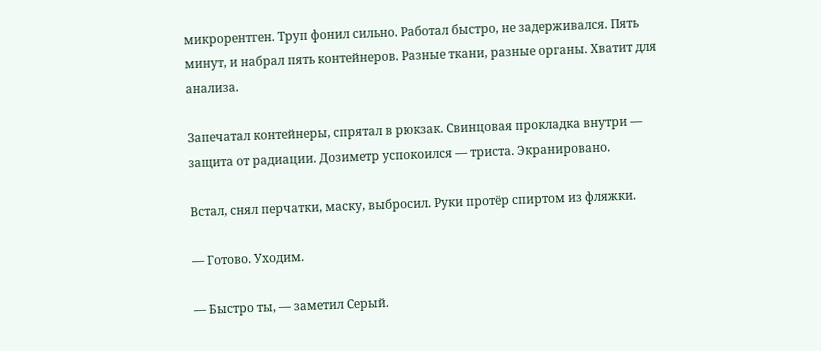микрорентген. Труп фонил сильно. Работал быстро, не задерживался. Пять минут, и набрал пять контейнеров. Разные ткани, разные органы. Хватит для анализа.

Запечатал контейнеры, спрятал в рюкзак. Свинцовая прокладка внутри — защита от радиации. Дозиметр успокоился — триста. Экранировано.

Встал, снял перчатки, маску, выбросил. Руки протёр спиртом из фляжки.

— Готово. Уходим.

— Быстро ты, — заметил Серый.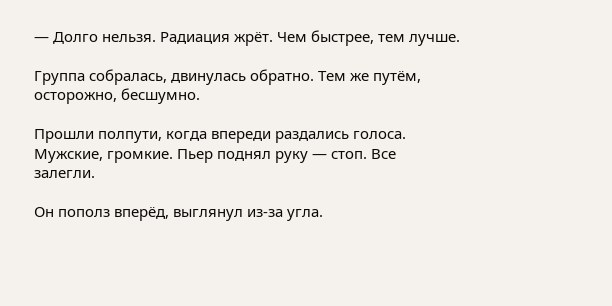— Долго нельзя. Радиация жрёт. Чем быстрее, тем лучше.

Группа собралась, двинулась обратно. Тем же путём, осторожно, бесшумно.

Прошли полпути, когда впереди раздались голоса. Мужские, громкие. Пьер поднял руку — стоп. Все залегли.

Он пополз вперёд, выглянул из-за угла.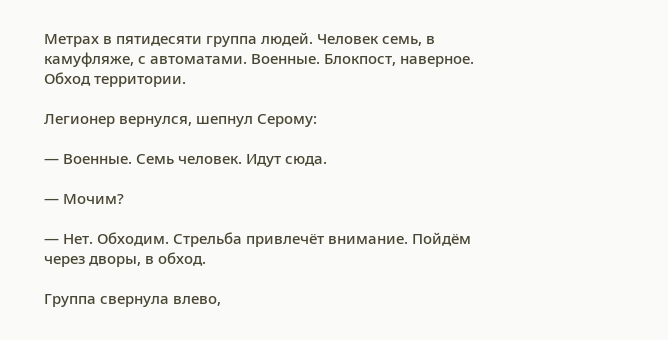Метрах в пятидесяти группа людей. Человек семь, в камуфляже, с автоматами. Военные. Блокпост, наверное. Обход территории.

Легионер вернулся, шепнул Серому:

— Военные. Семь человек. Идут сюда.

— Мочим?

— Нет. Обходим. Стрельба привлечёт внимание. Пойдём через дворы, в обход.

Группа свернула влево,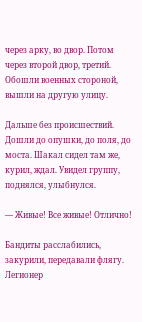через арку, во двор. Потом через второй двор, третий. Обошли военных стороной, вышли на другую улицу.

Дальше без происшествий. Дошли до опушки, до поля, до моста. Шакал сидел там же, курил, ждал. Увидел группу, поднялся, улыбнулся.

— Живые! Все живые! Отлично!

Бандиты расслабились, закурили, передавали флягу. Легионер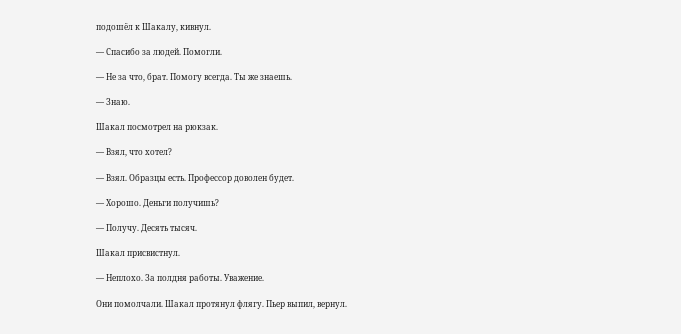подошёл к Шакалу, кивнул.

— Спасибо за людей. Помогли.

— Не за что, брат. Помогу всегда. Ты же знаешь.

— Знаю.

Шакал посмотрел на рюкзак.

— Взял, что хотел?

— Взял. Образцы есть. Профессор доволен будет.

— Хорошо. Деньги получишь?

— Получу. Десять тысяч.

Шакал присвистнул.

— Неплохо. За полдня работы. Уважение.

Они помолчали. Шакал протянул флягу. Пьер выпил, вернул.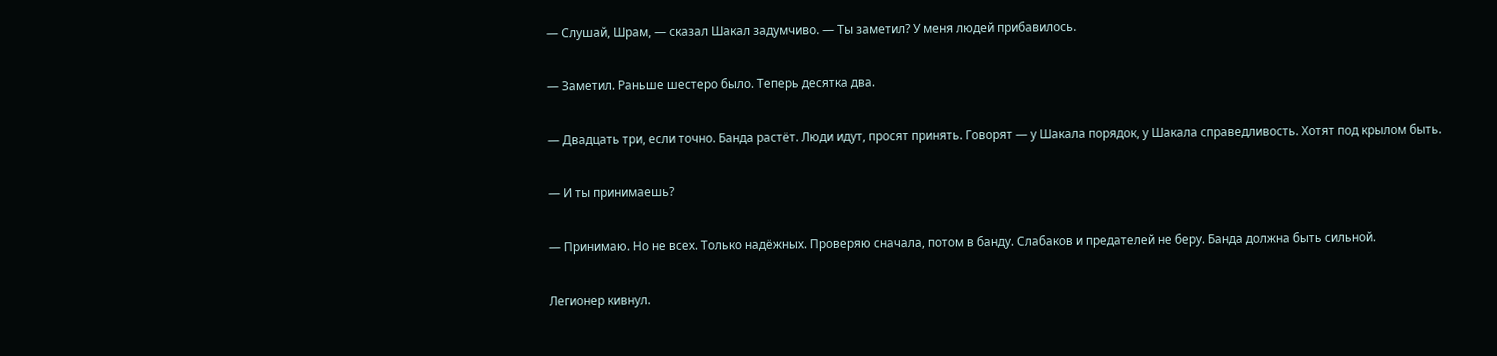— Слушай, Шрам, — сказал Шакал задумчиво. — Ты заметил? У меня людей прибавилось.

— Заметил. Раньше шестеро было. Теперь десятка два.

— Двадцать три, если точно. Банда растёт. Люди идут, просят принять. Говорят — у Шакала порядок, у Шакала справедливость. Хотят под крылом быть.

— И ты принимаешь?

— Принимаю. Но не всех. Только надёжных. Проверяю сначала, потом в банду. Слабаков и предателей не беру. Банда должна быть сильной.

Легионер кивнул.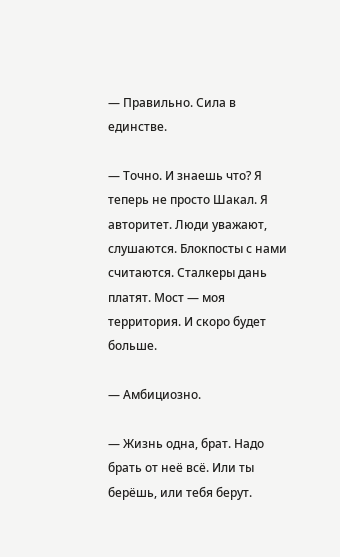— Правильно. Сила в единстве.

— Точно. И знаешь что? Я теперь не просто Шакал. Я авторитет. Люди уважают, слушаются. Блокпосты с нами считаются. Сталкеры дань платят. Мост — моя территория. И скоро будет больше.

— Амбициозно.

— Жизнь одна, брат. Надо брать от неё всё. Или ты берёшь, или тебя берут.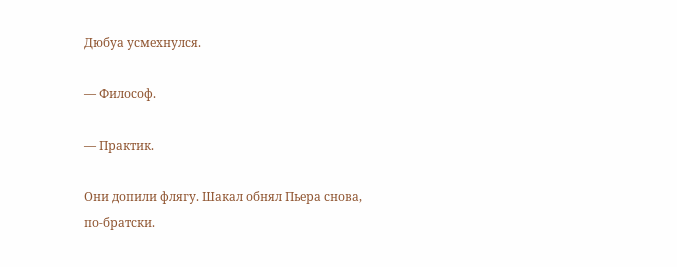Дюбуа усмехнулся.

— Философ.

— Практик.

Они допили флягу. Шакал обнял Пьера снова, по-братски.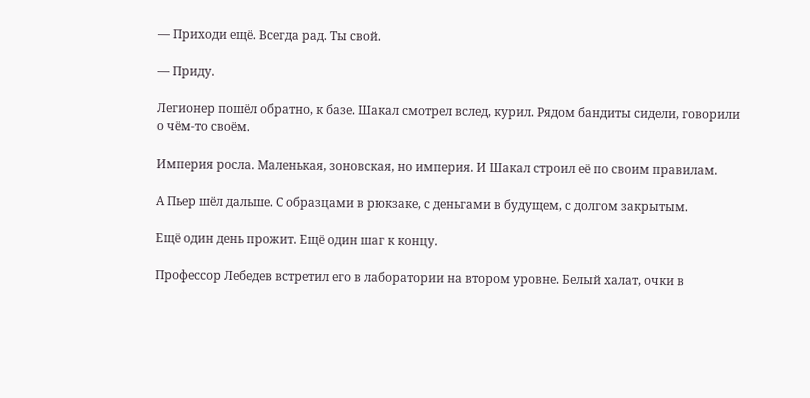— Приходи ещё. Всегда рад. Ты свой.

— Приду.

Легионер пошёл обратно, к базе. Шакал смотрел вслед, курил. Рядом бандиты сидели, говорили о чём-то своём.

Империя росла. Маленькая, зоновская, но империя. И Шакал строил её по своим правилам.

А Пьер шёл дальше. С образцами в рюкзаке, с деньгами в будущем, с долгом закрытым.

Ещё один день прожит. Ещё один шаг к концу.

Профессор Лебедев встретил его в лаборатории на втором уровне. Белый халат, очки в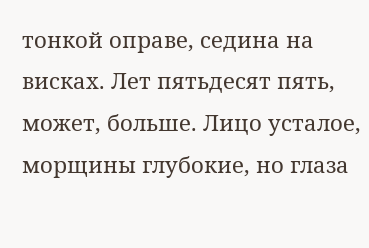тонкой оправе, седина на висках. Лет пятьдесят пять, может, больше. Лицо усталое, морщины глубокие, но глаза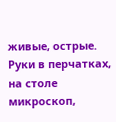живые, острые. Руки в перчатках, на столе микроскоп,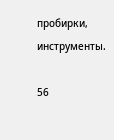пробирки, инструменты.

56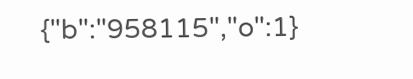{"b":"958115","o":1}